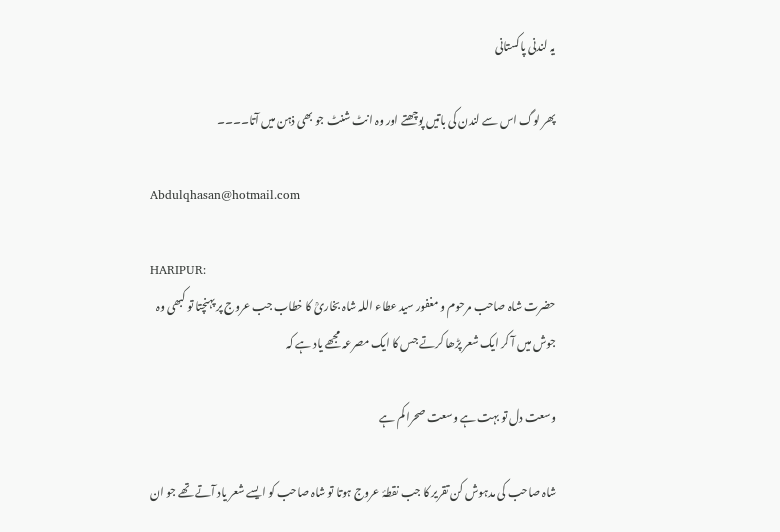یہ لندنی پاکستانی

پھر لوگ اس سے لندن کی باتیں پوچھتے اور وہ انٹ شنٹ جو بھی ذہن میں آتا۔۔۔۔

Abdulqhasan@hotmail.com

HARIPUR:
حضرت شاہ صاحب مرحوم و مغفور سید عطاء اللہ شاہ بخاریؒ کا خطاب جب عروج پر پہنچتا تو کبھی وہ جوش میں آ کر ایک شعر پڑھا کرتے جس کا ایک مصرعہ مجھے یاد ہے کہ

وسعت دل تو بہت ہے وسعت صحرا کم ہے

شاہ صاحب کی مدہوش کن تقریر کا جب نقطۂ عروج ہوتا تو شاہ صاحب کو ایسے شعر یاد آتے تھے جو ان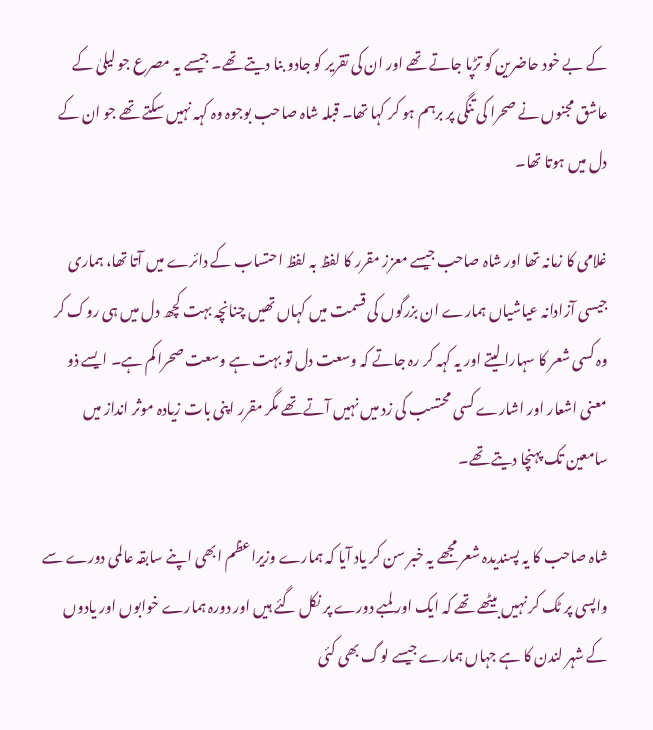کے بے خود حاضرین کو تڑپا جاتے تھے اور ان کی تقریر کو جادو بنا دیتے تھے۔ جیسے یہ مصرع جو لیلیٰ کے عاشق مجنوں نے صحرا کی تنگی پر برہم ہو کر کہا تھا۔ قبلہ شاہ صاحب بوجوہ وہ کہہ نہیں سکتے تھے جو ان کے دل میں ہوتا تھا۔

غلامی کا زمانہ تھا اور شاہ صاحب جیسے معزز مقرر کا لفظ بہ لفظ احتساب کے دائرے میں آتا تھا، ہماری جیسی آزادانہ عیاشیاں ہمارے ان بزرگوں کی قسمت میں کہاں تھیں چنانچہ بہت کچھ دل میں ہی روک کر وہ کسی شعر کا سہارا لیتے اور یہ کہہ کر رہ جاتے کہ وسعت دل تو بہت ہے وسعت صحرا کم ہے۔ ایسے ذو معنی اشعار اور اشارے کسی محتسب کی زد میں نہیں آتے تھے مگر مقرر اپنی بات زیادہ موثر انداز میں سامعین تک پہنچا دیتے تھے۔

شاہ صاحب کا یہ پسندیدہ شعر مجھے یہ خبر سن کر یاد آیا کہ ہمارے وزیراعظم ابھی اپنے سابقہ عالمی دورے سے واپسی پر ٹک کر نہیں بیٹھے تھے کہ ایک اور لمبے دورے پر نکل گئے ہیں اور دورہ ہمارے خوابوں اور یادوں کے شہر لندن کا ہے جہاں ہمارے جیسے لوگ بھی کئی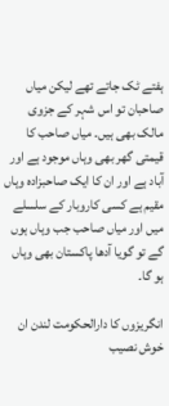ہفتے ٹک جاتے تھے لیکن میاں صاحبان تو اس شہر کے جزوی مالک بھی ہیں۔ میاں صاحب کا قیمتی گھر بھی وہاں موجود ہے اور آباد ہے اور ان کا ایک صاحبزادہ وہاں مقیم ہے کسی کاروبار کے سلسلے میں اور میاں صاحب جب وہاں ہوں گے تو گویا آدھا پاکستان بھی وہاں ہو گا۔

انگریزوں کا دارالحکومت لندن ان خوش نصیب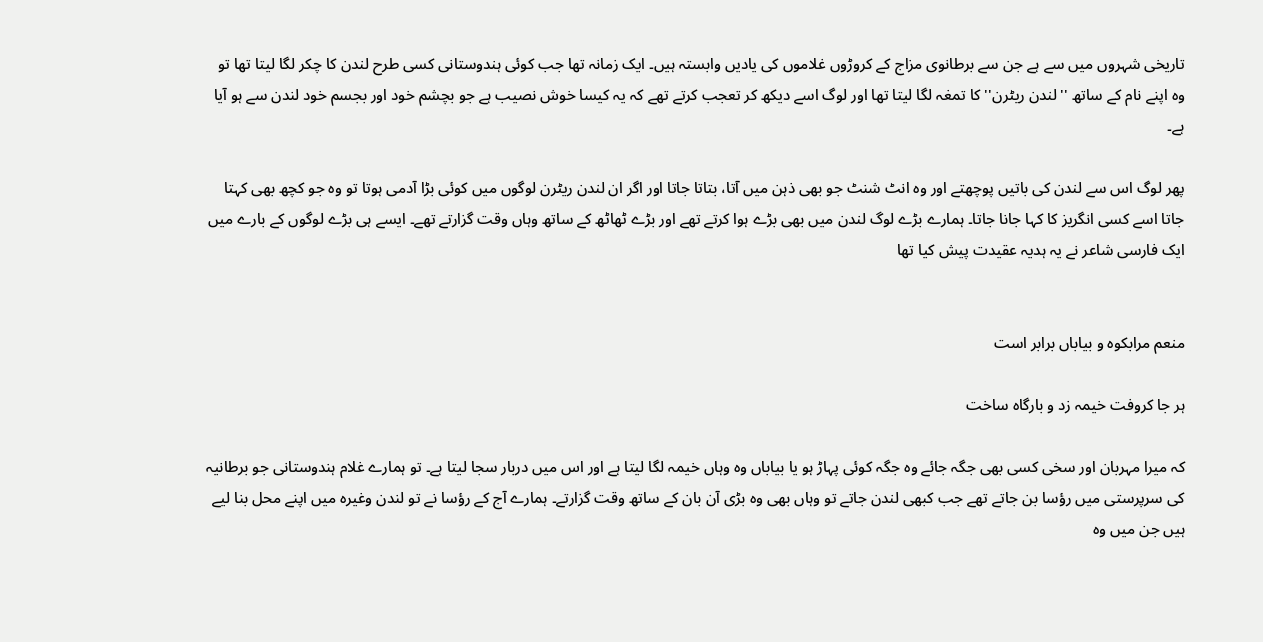تاریخی شہروں میں سے ہے جن سے برطانوی مزاج کے کروڑوں غلاموں کی یادیں وابستہ ہیں۔ ایک زمانہ تھا جب کوئی ہندوستانی کسی طرح لندن کا چکر لگا لیتا تھا تو وہ اپنے نام کے ساتھ ''لندن ریٹرن'' کا تمغہ لگا لیتا تھا اور لوگ اسے دیکھ کر تعجب کرتے تھے کہ یہ کیسا خوش نصیب ہے جو بچشم خود اور بجسم خود لندن سے ہو آیا ہے۔

پھر لوگ اس سے لندن کی باتیں پوچھتے اور وہ انٹ شنٹ جو بھی ذہن میں آتا، بتاتا جاتا اور اگر ان لندن ریٹرن لوگوں میں کوئی بڑا آدمی ہوتا تو وہ جو کچھ بھی کہتا جاتا اسے کسی انگریز کا کہا جانا جاتا۔ ہمارے بڑے لوگ لندن میں بھی بڑے ہوا کرتے تھے اور بڑے ٹھاٹھ کے ساتھ وہاں وقت گزارتے تھے۔ ایسے ہی بڑے لوگوں کے بارے میں ایک فارسی شاعر نے یہ ہدیہ عقیدت پیش کیا تھا


منعم مرابکوہ و بیاباں برابر است

ہر جا کروفت خیمہ زد و بارگاہ ساخت

کہ میرا مہربان اور سخی کسی بھی جگہ جائے وہ جگہ کوئی پہاڑ ہو یا بیاباں وہ وہاں خیمہ لگا لیتا ہے اور اس میں دربار سجا لیتا ہے۔ تو ہمارے غلام ہندوستانی جو برطانیہ کی سرپرستی میں رؤسا بن جاتے تھے جب کبھی لندن جاتے تو وہاں بھی وہ بڑی آن بان کے ساتھ وقت گزارتے۔ ہمارے آج کے رؤسا نے تو لندن وغیرہ میں اپنے محل بنا لیے ہیں جن میں وہ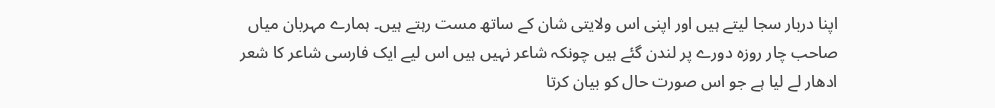اپنا دربار سجا لیتے ہیں اور اپنی اس ولایتی شان کے ساتھ مست رہتے ہیں۔ ہمارے مہربان میاں صاحب چار روزہ دورے پر لندن گئے ہیں چونکہ شاعر نہیں ہیں اس لیے ایک فارسی شاعر کا شعر ادھار لے لیا ہے جو اس صورت حال کو بیان کرتا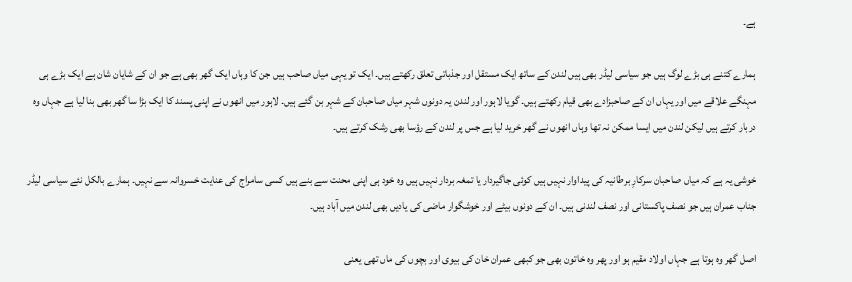ہے۔

ہمارے کتنے ہی بڑے لوگ ہیں جو سیاسی لیڈر بھی ہیں لندن کے ساتھ ایک مستقل اور جذباتی تعلق رکھتے ہیں۔ ایک تو یہی میاں صاحب ہیں جن کا وہاں ایک گھر بھی ہے جو ان کے شایان شان ہے ایک بڑے ہی مہنگے علاقے میں اور یہاں ان کے صاحبزادے بھی قیام رکھتے ہیں۔ گویا لاہور اور لندن یہ دونوں شہر میاں صاحبان کے شہر بن گئے ہیں۔ لاہور میں انھوں نے اپنی پسند کا ایک بڑا سا گھر بھی بنا لیا ہے جہاں وہ دربار کرتے ہیں لیکن لندن میں ایسا ممکن نہ تھا وہاں انھوں نے گھر خرید لیا ہے جس پر لندن کے رؤسا بھی رشک کرتے ہیں۔

خوشی یہ ہے کہ میاں صاحبان سرکارِ برطانیہ کی پیداوار نہیں ہیں کوئی جاگیردار یا تمغہ بردار نہیں ہیں وہ خود ہی اپنی محنت سے بنے ہیں کسی سامراج کی عنایت خسروانہ سے نہیں۔ ہمارے بالکل نئے سیاسی لیڈر جناب عمران ہیں جو نصف پاکستانی اور نصف لندنی ہیں۔ ان کے دونوں بیٹے اور خوشگوار ماضی کی یادیں بھی لندن میں آباد ہیں۔

اصل گھر وہ ہوتا ہے جہاں اولاد مقیم ہو اور پھر وہ خاتون بھی جو کبھی عمران خان کی بیوی اور بچوں کی ماں تھی یعنی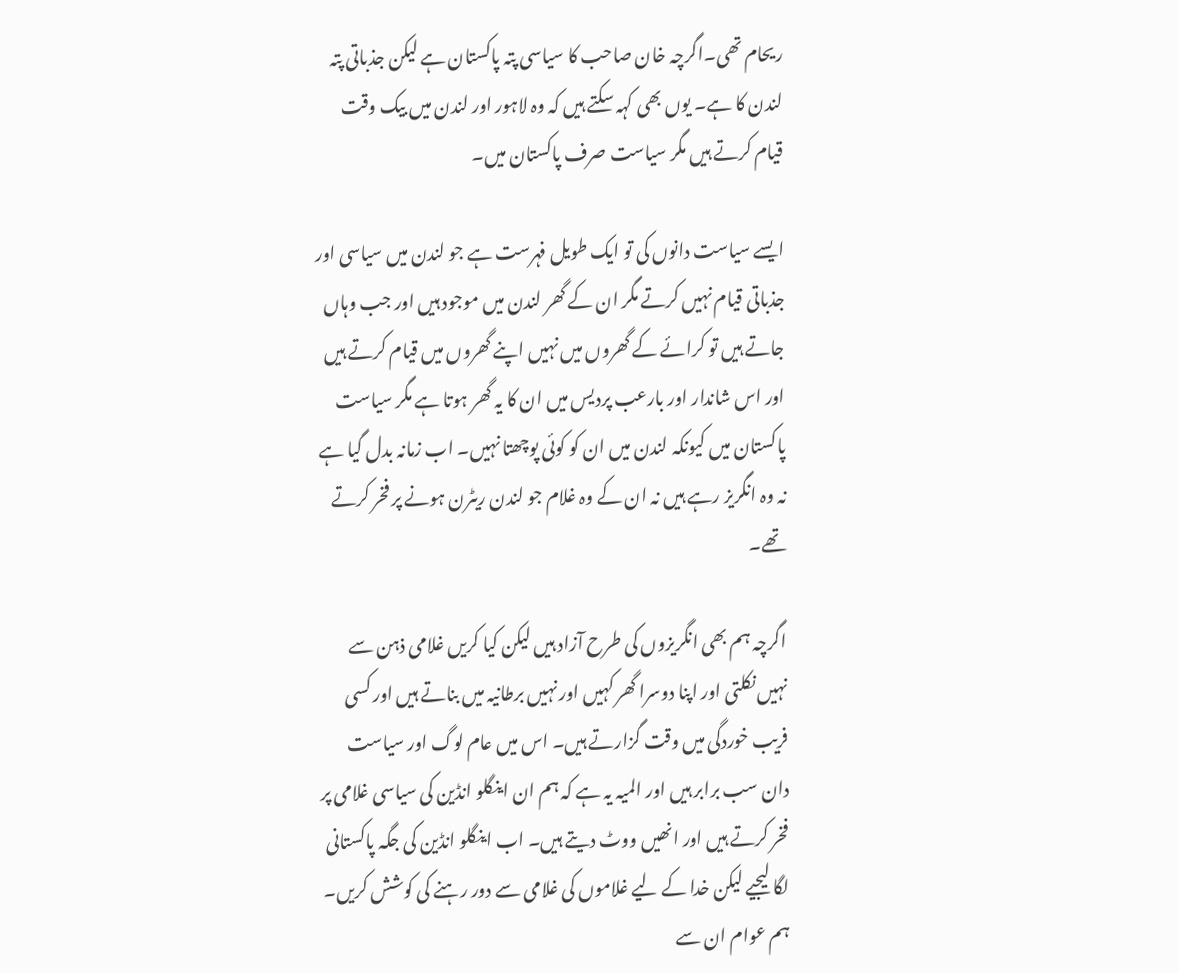ریحام تھی۔اگرچہ خان صاحب کا سیاسی پتہ پاکستان ہے لیکن جذباتی پتہ لندن کا ہے۔ یوں بھی کہہ سکتے ہیں کہ وہ لاہور اور لندن میں بیک وقت قیام کرتے ہیں مگر سیاست صرف پاکستان میں۔

ایسے سیاست دانوں کی تو ایک طویل فہرست ہے جو لندن میں سیاسی اور جذباتی قیام نہیں کرتے مگر ان کے گھر لندن میں موجود ہیں اور جب وہاں جاتے ہیں تو کرائے کے گھروں میں نہیں اپنے گھروں میں قیام کرتے ہیں اور اس شاندار اور بارعب پردیس میں ان کا یہ گھر ہوتا ہے مگر سیاست پاکستان میں کیونکہ لندن میں ان کو کوئی پوچھتا نہیں۔ اب زمانہ بدل گیا ہے نہ وہ انگریز رہے ہیں نہ ان کے وہ غلام جو لندن ریٹرن ہونے پر فخر کرتے تھے۔

اگرچہ ہم بھی انگریزوں کی طرح آزاد ہیں لیکن کیا کریں غلامی ذہن سے نہیں نکلتی اور اپنا دوسرا گھر کہیں اور نہیں برطانیہ میں بناتے ہیں اور کسی فریب خوردگی میں وقت گزارتے ہیں۔ اس میں عام لوگ اور سیاست دان سب برابر ہیں اور المیہ یہ ہے کہ ہم ان اینگلو انڈین کی سیاسی غلامی پر فخر کرتے ہیں اور انھیں ووٹ دیتے ہیں۔ اب اینگلو انڈین کی جگہ پاکستانی لگا لیجیے لیکن خدا کے لیے غلاموں کی غلامی سے دور رہنے کی کوشش کریں۔ ہم عوام ان سے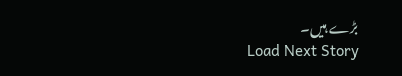بڑے ہیں۔
Load Next Story